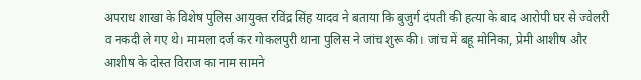अपराध शाखा के विशेष पुलिस आयुक्त रविंद्र सिंह यादव ने बताया कि बुजुर्ग दंपती की हत्या के बाद आरोपी घर से ज्वेलरी व नकदी ले गए थे। मामला दर्ज कर गोकलपुरी थाना पुलिस ने जांच शुरू की। जांच में बहू मोनिका, प्रेमी आशीष और आशीष के दोस्त विराज का नाम सामने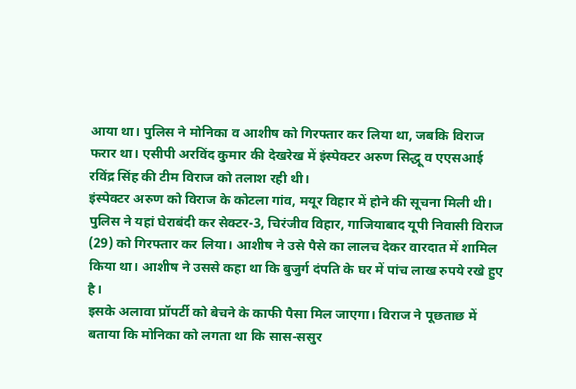आया था। पुलिस ने मोनिका व आशीष को गिरफ्तार कर लिया था, जबकि विराज फरार था। एसीपी अरविंद कुमार की देखरेख में इंस्पेक्टर अरुण सिद्धू व एएसआई रविंद्र सिंह की टीम विराज को तलाश रही थी।
इंस्पेक्टर अरुण को विराज के कोटला गांव, मयूर विहार में होने की सूचना मिली थी। पुलिस ने यहां घेराबंदी कर सेक्टर-3, चिरंजीव विहार, गाजियाबाद यूपी निवासी विराज (29) को गिरफ्तार कर लिया। आशीष ने उसे पैसे का लालच देकर वारदात में शामिल किया था। आशीष ने उससे कहा था कि बुजुर्ग दंपति के घर में पांच लाख रुपये रखे हुए है।
इसके अलावा प्रॉपर्टी को बेचने के काफी पैसा मिल जाएगा। विराज ने पूछताछ में बताया कि मोनिका को लगता था कि सास-ससुर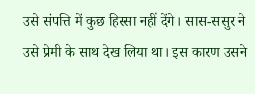उसे संपत्ति में कुछ हिस्सा नहीं देंगे। सास-ससुर ने उसे प्रेमी के साथ देख लिया था। इस कारण उसने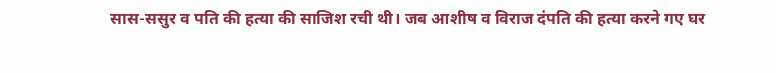सास-ससुर व पति की हत्या की साजिश रची थी। जब आशीष व विराज दंपति की हत्या करने गए घर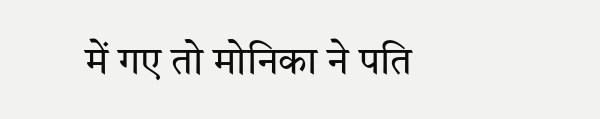में गए तो मोनिका ने पति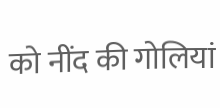को नींद की गोलियां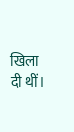खिला दी थीं।